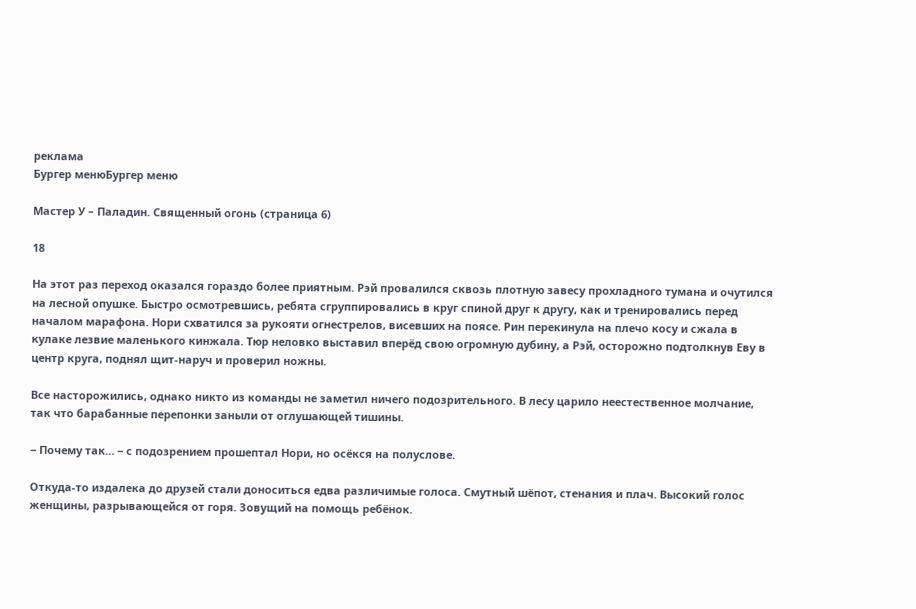реклама
Бургер менюБургер меню

Мастер У – Паладин. Священный огонь (страница 6)

18

На этот раз переход оказался гораздо более приятным. Рэй провалился сквозь плотную завесу прохладного тумана и очутился на лесной опушке. Быстро осмотревшись, ребята сгруппировались в круг спиной друг к другу, как и тренировались перед началом марафона. Нори схватился за рукояти огнестрелов, висевших на поясе. Рин перекинула на плечо косу и сжала в кулаке лезвие маленького кинжала. Тюр неловко выставил вперёд свою огромную дубину, а Рэй, осторожно подтолкнув Еву в центр круга, поднял щит-наруч и проверил ножны.

Все насторожились, однако никто из команды не заметил ничего подозрительного. В лесу царило неестественное молчание, так что барабанные перепонки заныли от оглушающей тишины.

‒ Почему так… ‒ с подозрением прошептал Нори, но осёкся на полуслове.

Откуда-то издалека до друзей стали доноситься едва различимые голоса. Смутный шёпот, стенания и плач. Высокий голос женщины, разрывающейся от горя. Зовущий на помощь ребёнок.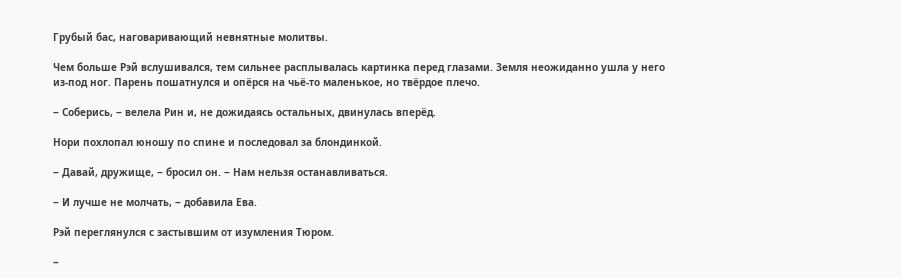Грубый бас, наговаривающий невнятные молитвы.

Чем больше Рэй вслушивался, тем сильнее расплывалась картинка перед глазами. Земля неожиданно ушла у него из-под ног. Парень пошатнулся и опёрся на чьё-то маленькое, но твёрдое плечо.

‒ Соберись, ‒ велела Рин и, не дожидаясь остальных, двинулась вперёд.

Нори похлопал юношу по спине и последовал за блондинкой.

‒ Давай, дружище, ‒ бросил он. ‒ Нам нельзя останавливаться.

‒ И лучше не молчать, ‒ добавила Ева.

Рэй переглянулся с застывшим от изумления Тюром.

‒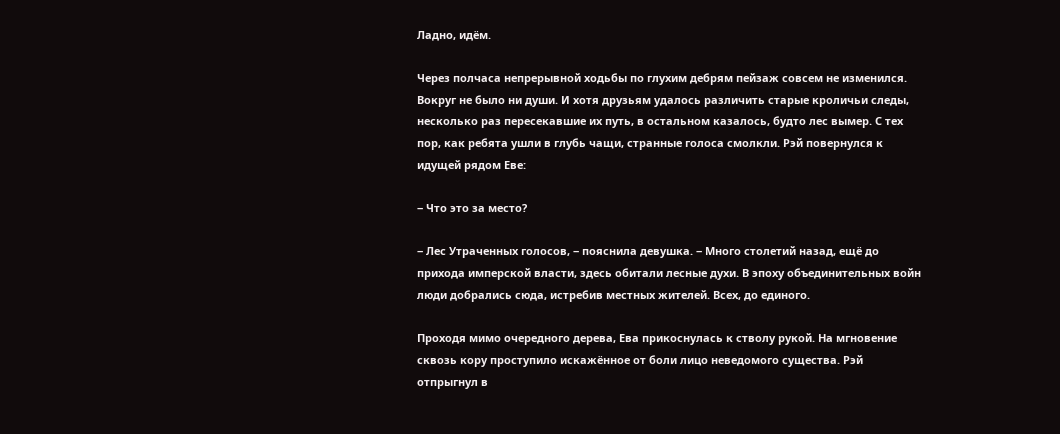Ладно, идём.

Через полчаса непрерывной ходьбы по глухим дебрям пейзаж совсем не изменился. Вокруг не было ни души. И хотя друзьям удалось различить старые кроличьи следы, несколько раз пересекавшие их путь, в остальном казалось, будто лес вымер. С тех пор, как ребята ушли в глубь чащи, странные голоса смолкли. Рэй повернулся к идущей рядом Еве:

‒ Что это за место?

‒ Лес Утраченных голосов, ‒ пояснила девушка. ‒ Много столетий назад, ещё до прихода имперской власти, здесь обитали лесные духи. В эпоху объединительных войн люди добрались сюда, истребив местных жителей. Всех, до единого.

Проходя мимо очередного дерева, Ева прикоснулась к стволу рукой. На мгновение сквозь кору проступило искажённое от боли лицо неведомого существа. Рэй отпрыгнул в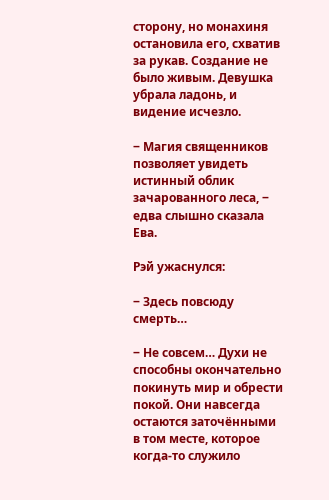сторону, но монахиня остановила его, схватив за рукав. Создание не было живым. Девушка убрала ладонь, и видение исчезло.

‒ Магия священников позволяет увидеть истинный облик зачарованного леса, ‒ едва слышно сказала Ева.

Рэй ужаснулся:

‒ Здесь повсюду смерть…

‒ Не совсем… Духи не способны окончательно покинуть мир и обрести покой. Они навсегда остаются заточёнными в том месте, которое когда-то служило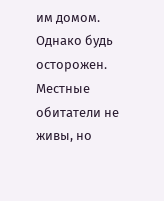им домом. Однако будь осторожен. Местные обитатели не живы, но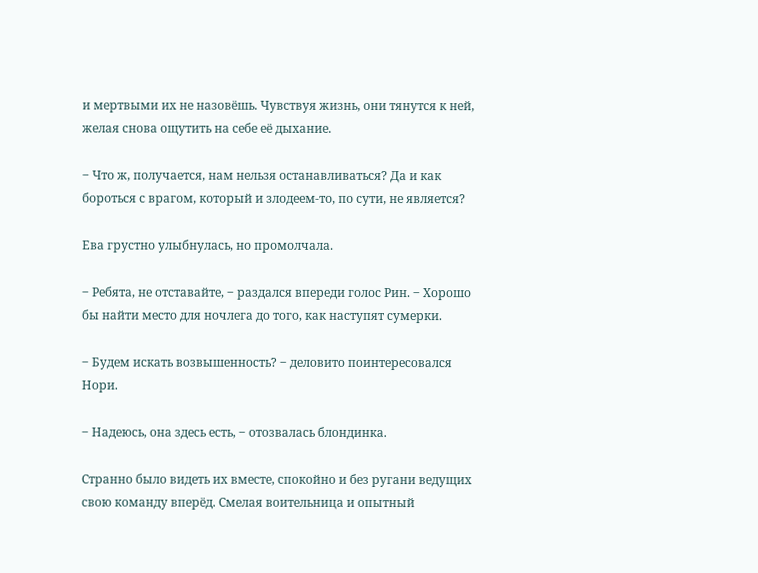и мертвыми их не назовёшь. Чувствуя жизнь, они тянутся к ней, желая снова ощутить на себе её дыхание.

‒ Что ж, получается, нам нельзя останавливаться? Да и как бороться с врагом, который и злодеем-то, по сути, не является?

Ева грустно улыбнулась, но промолчала.

‒ Ребята, не отставайте, ‒ раздался впереди голос Рин. ‒ Хорошо бы найти место для ночлега до того, как наступят сумерки.

‒ Будем искать возвышенность? ‒ деловито поинтересовался Нори.

‒ Надеюсь, она здесь есть, ‒ отозвалась блондинка.

Странно было видеть их вместе, спокойно и без ругани ведущих свою команду вперёд. Смелая воительница и опытный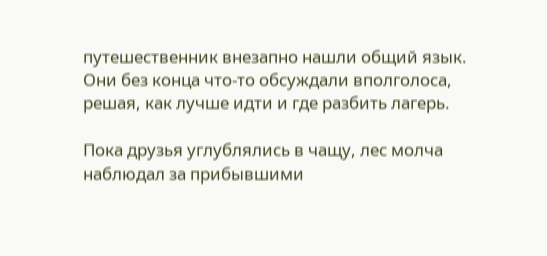путешественник внезапно нашли общий язык. Они без конца что-то обсуждали вполголоса, решая, как лучше идти и где разбить лагерь.

Пока друзья углублялись в чащу, лес молча наблюдал за прибывшими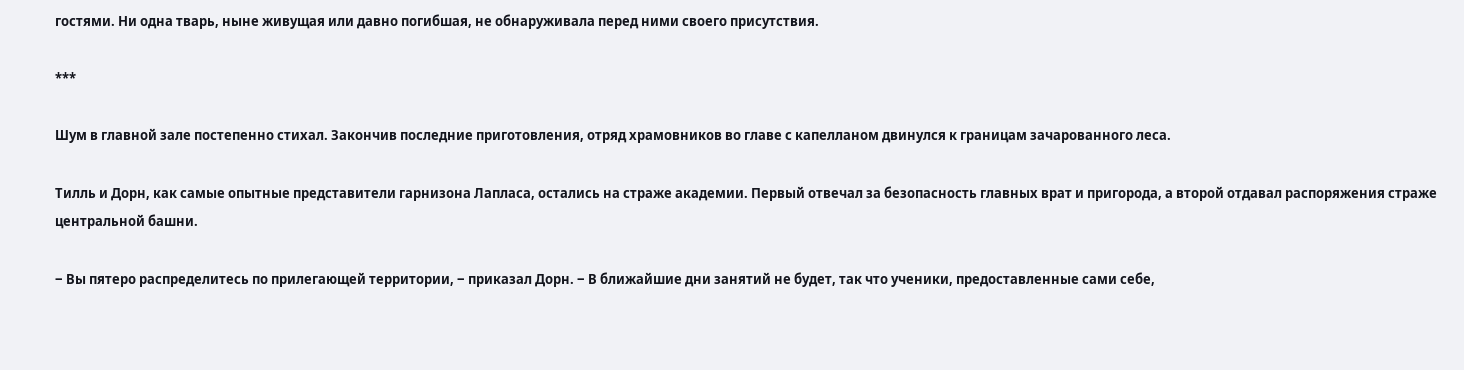гостями. Ни одна тварь, ныне живущая или давно погибшая, не обнаруживала перед ними своего присутствия.

***

Шум в главной зале постепенно стихал. Закончив последние приготовления, отряд храмовников во главе с капелланом двинулся к границам зачарованного леса.

Тилль и Дорн, как самые опытные представители гарнизона Лапласа, остались на страже академии. Первый отвечал за безопасность главных врат и пригорода, а второй отдавал распоряжения страже центральной башни.

‒ Вы пятеро распределитесь по прилегающей территории, ‒ приказал Дорн. ‒ В ближайшие дни занятий не будет, так что ученики, предоставленные сами себе,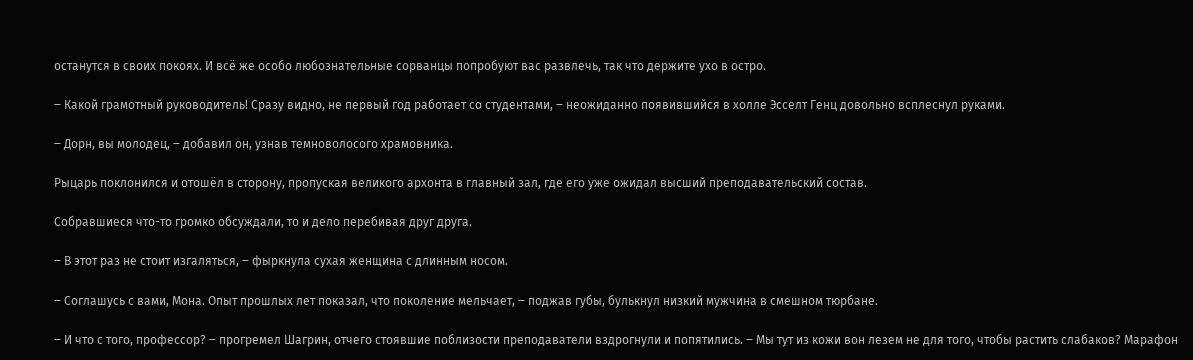останутся в своих покоях. И всё же особо любознательные сорванцы попробуют вас развлечь, так что держите ухо в остро.

‒ Какой грамотный руководитель! Сразу видно, не первый год работает со студентами, ‒ неожиданно появившийся в холле Эсселт Генц довольно всплеснул руками.

‒ Дорн, вы молодец, ‒ добавил он, узнав темноволосого храмовника.

Рыцарь поклонился и отошёл в сторону, пропуская великого архонта в главный зал, где его уже ожидал высший преподавательский состав.

Собравшиеся что-то громко обсуждали, то и дело перебивая друг друга.

‒ В этот раз не стоит изгаляться, ‒ фыркнула сухая женщина с длинным носом.

‒ Соглашусь с вами, Мона. Опыт прошлых лет показал, что поколение мельчает, ‒ поджав губы, булькнул низкий мужчина в смешном тюрбане.

‒ И что с того, профессор? ‒ прогремел Шагрин, отчего стоявшие поблизости преподаватели вздрогнули и попятились. ‒ Мы тут из кожи вон лезем не для того, чтобы растить слабаков? Марафон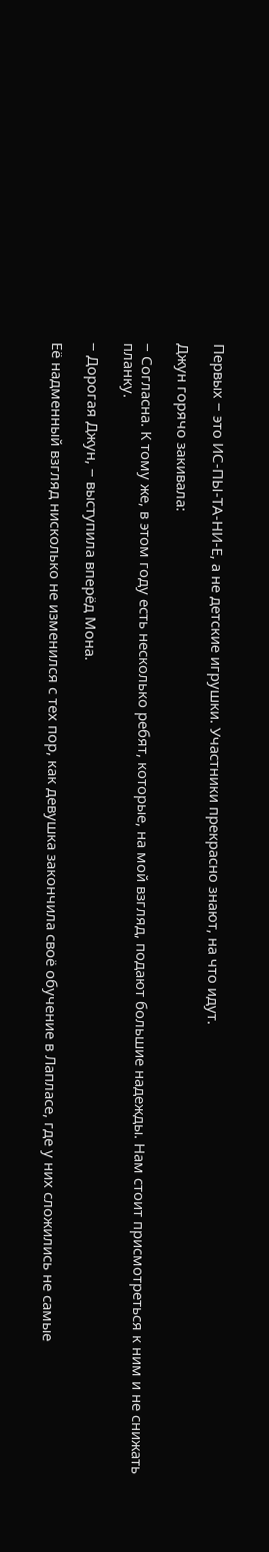Первых ‒ это ИС-ПЫ-ТА-НИ-Е, а не детские игрушки. Участники прекрасно знают, на что идут.

Джун горячо закивала:

‒ Согласна. К тому же, в этом году есть несколько ребят, которые, на мой взгляд, подают большие надежды. Нам стоит присмотреться к ним и не снижать планку.

‒ Дорогая Джун, ‒ выступила вперёд Мона.

Её надменный взгляд нисколько не изменился с тех пор, как девушка закончила своё обучение в Лапласе, где у них сложились не самые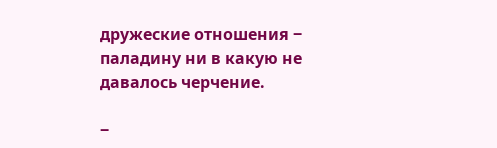дружеские отношения ‒ паладину ни в какую не давалось черчение.

‒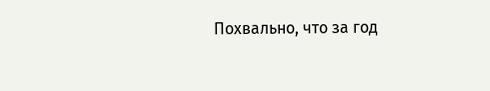Похвально, что за год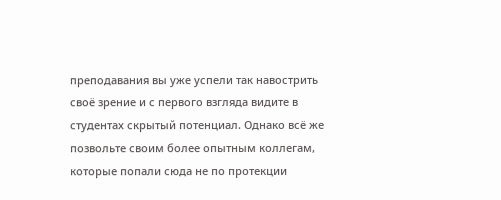преподавания вы уже успели так навострить своё зрение и с первого взгляда видите в студентах скрытый потенциал. Однако всё же позвольте своим более опытным коллегам, которые попали сюда не по протекции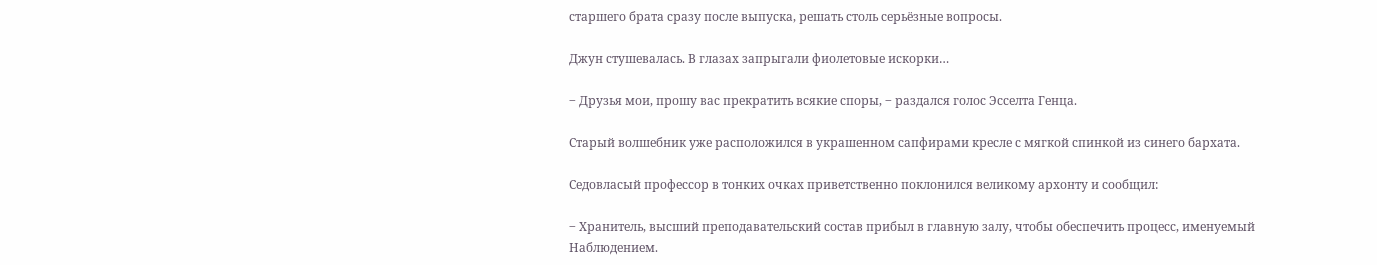старшего брата сразу после выпуска, решать столь серьёзные вопросы.

Джун стушевалась. В глазах запрыгали фиолетовые искорки…

‒ Друзья мои, прошу вас прекратить всякие споры, ‒ раздался голос Эсселта Генца.

Старый волшебник уже расположился в украшенном сапфирами кресле с мягкой спинкой из синего бархата.

Седовласый профессор в тонких очках приветственно поклонился великому архонту и сообщил:

‒ Хранитель, высший преподавательский состав прибыл в главную залу, чтобы обеспечить процесс, именуемый Наблюдением.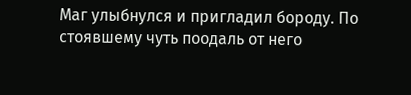Маг улыбнулся и пригладил бороду. По стоявшему чуть поодаль от него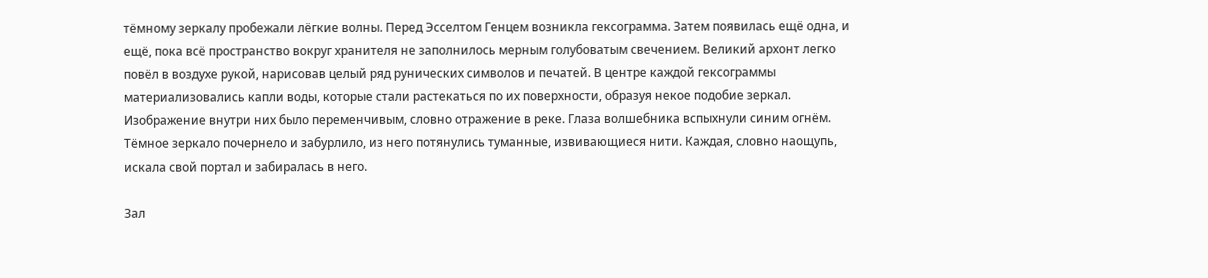тёмному зеркалу пробежали лёгкие волны. Перед Эсселтом Генцем возникла гексограмма. Затем появилась ещё одна, и ещё, пока всё пространство вокруг хранителя не заполнилось мерным голубоватым свечением. Великий архонт легко повёл в воздухе рукой, нарисовав целый ряд рунических символов и печатей. В центре каждой гексограммы материализовались капли воды, которые стали растекаться по их поверхности, образуя некое подобие зеркал. Изображение внутри них было переменчивым, словно отражение в реке. Глаза волшебника вспыхнули синим огнём. Тёмное зеркало почернело и забурлило, из него потянулись туманные, извивающиеся нити. Каждая, словно наощупь, искала свой портал и забиралась в него.

Зал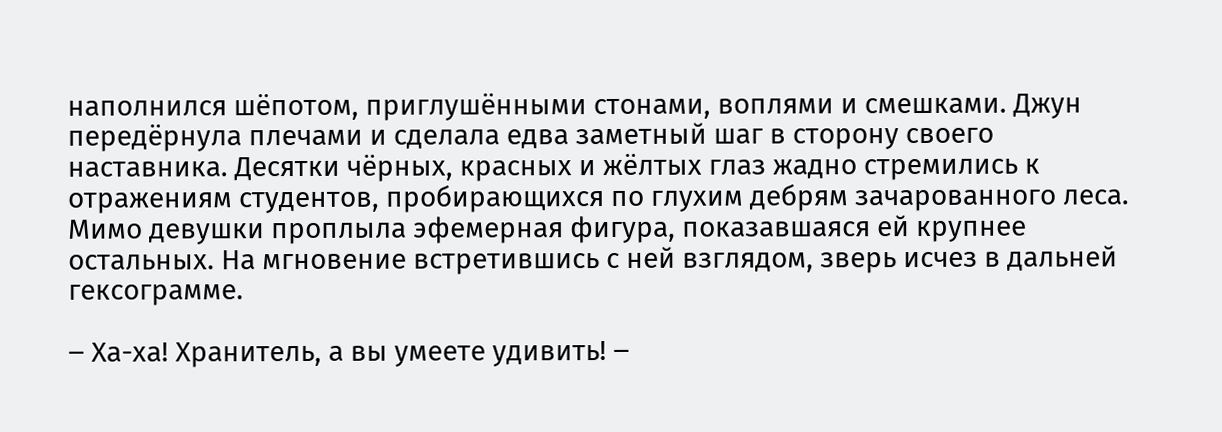наполнился шёпотом, приглушёнными стонами, воплями и смешками. Джун передёрнула плечами и сделала едва заметный шаг в сторону своего наставника. Десятки чёрных, красных и жёлтых глаз жадно стремились к отражениям студентов, пробирающихся по глухим дебрям зачарованного леса. Мимо девушки проплыла эфемерная фигура, показавшаяся ей крупнее остальных. На мгновение встретившись с ней взглядом, зверь исчез в дальней гексограмме.

‒ Ха-ха! Хранитель, а вы умеете удивить! ‒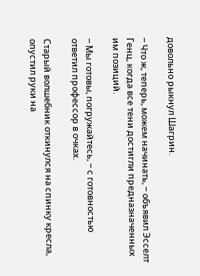довольно рыкнул Шагрин.

‒ Что ж, теперь, можем начинать, ‒ объявил Эсселт Генц, когда все тени достигли предназначенных им позиций.

‒ Мы готовы, погружайтесь, ‒ с готовностью ответил профессор в очках.

Старый волшебник откинулся на спинку кресла, опустил руки на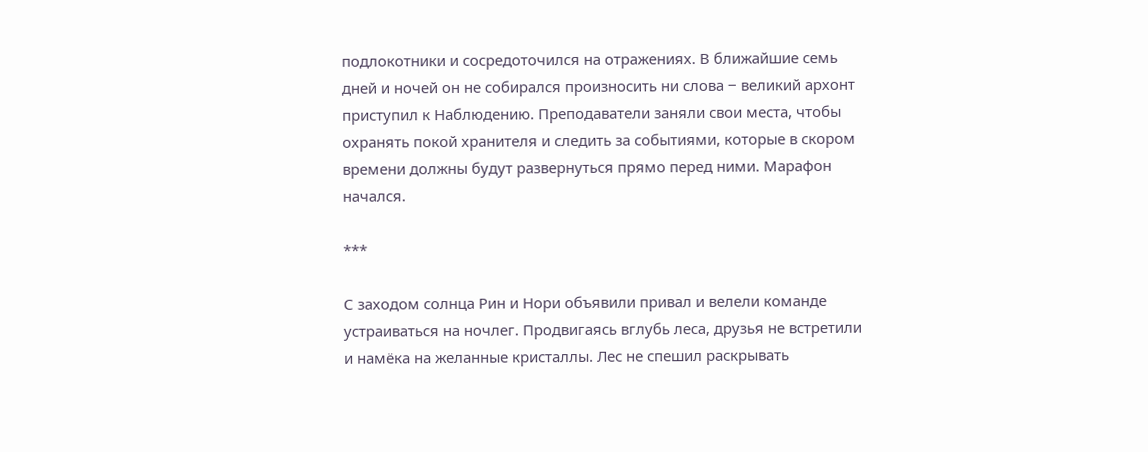подлокотники и сосредоточился на отражениях. В ближайшие семь дней и ночей он не собирался произносить ни слова ‒ великий архонт приступил к Наблюдению. Преподаватели заняли свои места, чтобы охранять покой хранителя и следить за событиями, которые в скором времени должны будут развернуться прямо перед ними. Марафон начался.

***

С заходом солнца Рин и Нори объявили привал и велели команде устраиваться на ночлег. Продвигаясь вглубь леса, друзья не встретили и намёка на желанные кристаллы. Лес не спешил раскрывать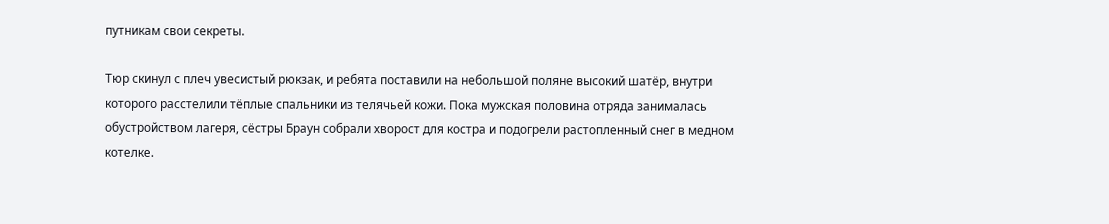путникам свои секреты.

Тюр скинул с плеч увесистый рюкзак, и ребята поставили на небольшой поляне высокий шатёр, внутри которого расстелили тёплые спальники из телячьей кожи. Пока мужская половина отряда занималась обустройством лагеря, сёстры Браун собрали хворост для костра и подогрели растопленный снег в медном котелке.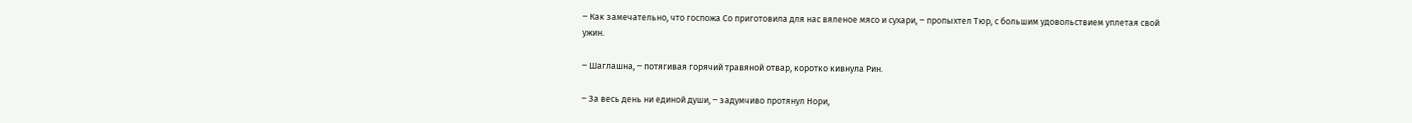‒ Как замечательно, что госпожа Со приготовила для нас вяленое мясо и сухари, ‒ пропыхтел Тюр, с большим удовольствием уплетая свой ужин.

‒ Шаглашна, ‒ потягивая горячий травяной отвар, коротко кивнула Рин.

‒ За весь день ни единой души, ‒ задумчиво протянул Нори,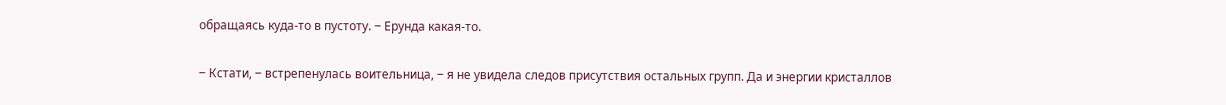обращаясь куда-то в пустоту. ‒ Ерунда какая-то.

‒ Кстати, ‒ встрепенулась воительница, ‒ я не увидела следов присутствия остальных групп. Да и энергии кристаллов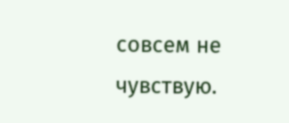совсем не чувствую.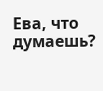Ева, что думаешь?